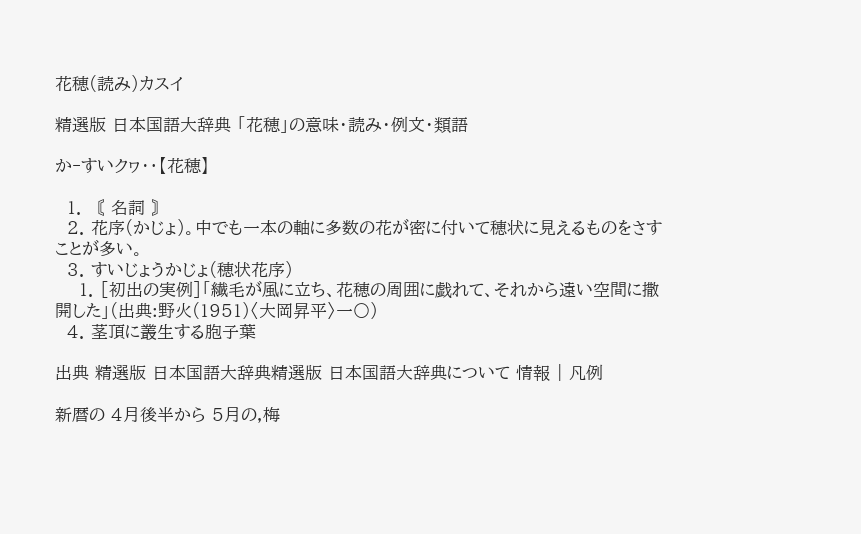花穂(読み)カスイ

精選版 日本国語大辞典 「花穂」の意味・読み・例文・類語

か‐すいクヮ‥【花穂】

  1. 〘 名詞 〙
  2. 花序(かじょ)。中でも一本の軸に多数の花が密に付いて穂状に見えるものをさすことが多い。
  3. すいじょうかじょ(穂状花序)
    1. [初出の実例]「繊毛が風に立ち、花穂の周囲に戯れて、それから遠い空間に撒開した」(出典:野火(1951)〈大岡昇平〉一〇)
  4. 茎頂に叢生する胞子葉

出典 精選版 日本国語大辞典精選版 日本国語大辞典について 情報 | 凡例

新暦の 4月後半から 5月の,梅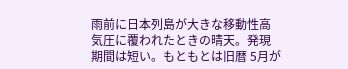雨前に日本列島が大きな移動性高気圧に覆われたときの晴天。発現期間は短い。もともとは旧暦 5月が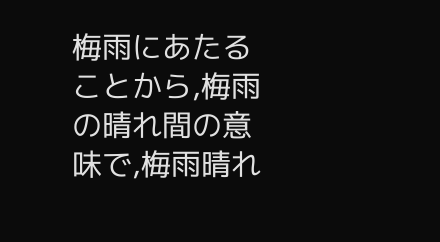梅雨にあたることから,梅雨の晴れ間の意味で,梅雨晴れ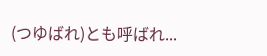(つゆばれ)とも呼ばれ...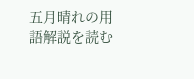五月晴れの用語解説を読む